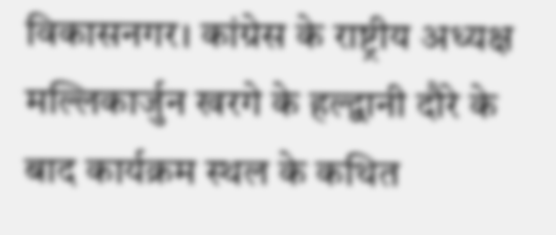विकासनगर। कांग्रेस के राष्ट्रीय अध्यक्ष मल्लिकार्जुन खरगे के हल्द्वानी दौरे के बाद कार्यक्रम स्थल के कथित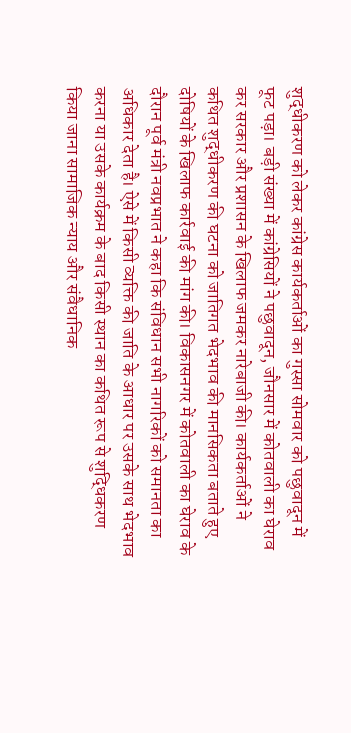शुद्धीकरण को लेकर कांग्रेस कार्यकर्ताओं का गुस्सा सोमवार को पछुवादून में फूट पड़ा। बड़ी संख्या में कांग्रेसियों ने पछुवादून, जौनसार में कोतवाली का घेराव कर सरकार और प्रशासन के खिलाफ जमकर नारेबाजी की। कार्यकर्ताओं ने कथित शुद्धीकरण की घटना को जातिगत भेदभाव की मानसिकता बताते हुए दोषियों के खिलाफ कार्रवाई की मांग की। विकासनगर में कोतवाली का घेराव के दौरान पूर्व मंत्री नवप्रभात ने कहा कि संविधान सभी नागरिकों को समानता का अधिकार देता है। ऐसे में किसी व्यक्ति की जाति के आधार पर उसके साथ भेदभाव करना या उसके कार्यक्रम के बाद किसी स्थान का कथित रूप से शुद्धिकरण किया जाना सामाजिक न्याय और संवैधानिक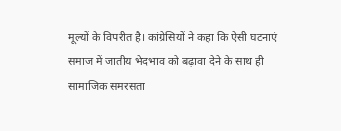मूल्यों के विपरीत है। कांग्रेसियों ने कहा कि ऐसी घटनाएं समाज में जातीय भेदभाव को बढ़ावा देने के साथ ही सामाजिक समरसता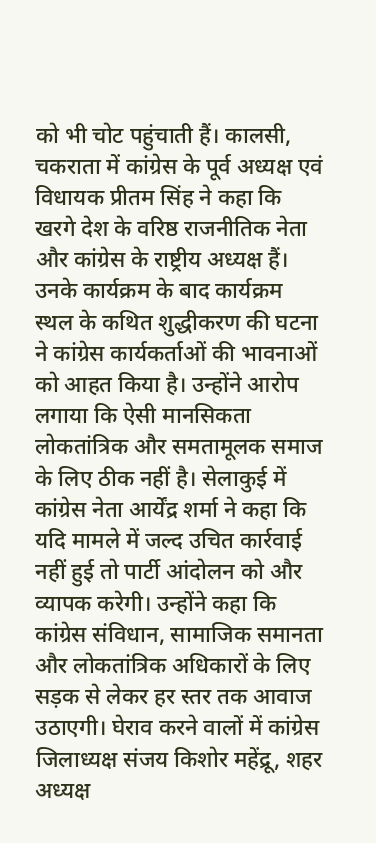को भी चोट पहुंचाती हैं। कालसी, चकराता में कांग्रेस के पूर्व अध्यक्ष एवं विधायक प्रीतम सिंह ने कहा कि खरगे देश के वरिष्ठ राजनीतिक नेता और कांग्रेस के राष्ट्रीय अध्यक्ष हैं। उनके कार्यक्रम के बाद कार्यक्रम स्थल के कथित शुद्धीकरण की घटना ने कांग्रेस कार्यकर्ताओं की भावनाओं को आहत किया है। उन्होंने आरोप लगाया कि ऐसी मानसिकता लोकतांत्रिक और समतामूलक समाज के लिए ठीक नहीं है। सेलाकुई में कांग्रेस नेता आर्येंद्र शर्मा ने कहा कि यदि मामले में जल्द उचित कार्रवाई नहीं हुई तो पार्टी आंदोलन को और व्यापक करेगी। उन्होंने कहा कि कांग्रेस संविधान, सामाजिक समानता और लोकतांत्रिक अधिकारों के लिए सड़क से लेकर हर स्तर तक आवाज उठाएगी। घेराव करने वालों में कांग्रेस जिलाध्यक्ष संजय किशोर महेंद्रू, शहर अध्यक्ष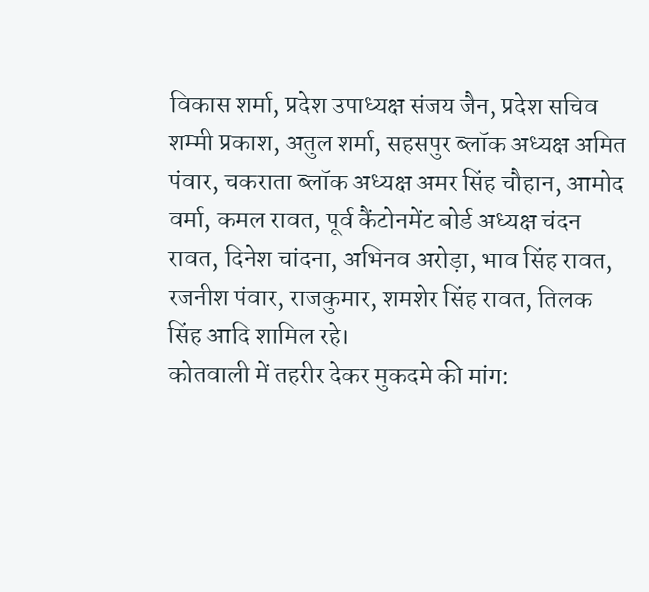विकास शर्मा, प्रदेश उपाध्यक्ष संजय जैन, प्रदेश सचिव शम्मी प्रकाश, अतुल शर्मा, सहसपुर ब्लॉक अध्यक्ष अमित पंवार, चकराता ब्लॉक अध्यक्ष अमर सिंह चौहान, आमोद वर्मा, कमल रावत, पूर्व कैंटोनमेंट बोर्ड अध्यक्ष चंदन रावत, दिनेश चांदना, अभिनव अरोड़ा, भाव सिंह रावत, रजनीश पंवार, राजकुमार, शमशेर सिंह रावत, तिलक सिंह आदि शामिल रहे।
कोतवाली में तहरीर देकर मुकदमे की मांग: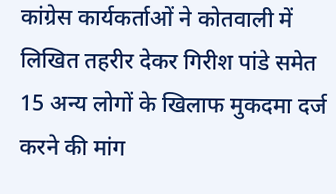कांग्रेस कार्यकर्ताओं ने कोतवाली में लिखित तहरीर देकर गिरीश पांडे समेत 15 अन्य लोगों के खिलाफ मुकदमा दर्ज करने की मांग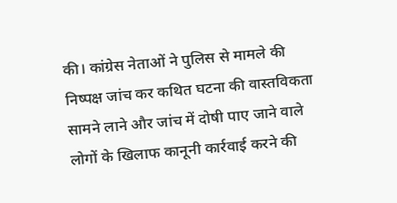की। कांग्रेस नेताओं ने पुलिस से मामले की निष्पक्ष जांच कर कथित घटना की वास्तविकता सामने लाने और जांच में दोषी पाए जाने वाले लोगों के खिलाफ कानूनी कार्रवाई करने की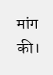मांग की।